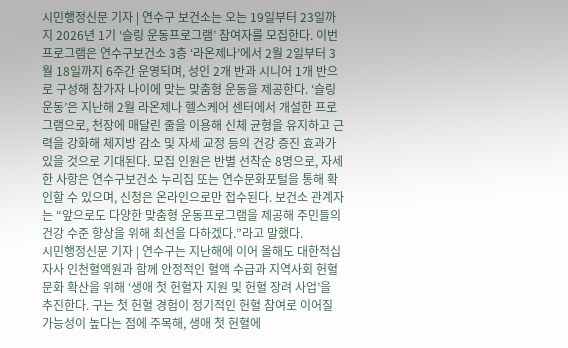시민행정신문 기자 | 연수구 보건소는 오는 19일부터 23일까지 2026년 1기 ‘슬링 운동프로그램’ 참여자를 모집한다. 이번 프로그램은 연수구보건소 3층 ‘라온제나’에서 2월 2일부터 3월 18일까지 6주간 운영되며, 성인 2개 반과 시니어 1개 반으로 구성해 참가자 나이에 맞는 맞춤형 운동을 제공한다. ‘슬링 운동’은 지난해 2월 라온제나 헬스케어 센터에서 개설한 프로그램으로, 천장에 매달린 줄을 이용해 신체 균형을 유지하고 근력을 강화해 체지방 감소 및 자세 교정 등의 건강 증진 효과가 있을 것으로 기대된다. 모집 인원은 반별 선착순 8명으로, 자세한 사항은 연수구보건소 누리집 또는 연수문화포털을 통해 확인할 수 있으며, 신청은 온라인으로만 접수된다. 보건소 관계자는 “앞으로도 다양한 맞춤형 운동프로그램을 제공해 주민들의 건강 수준 향상을 위해 최선을 다하겠다.”라고 말했다.
시민행정신문 기자 | 연수구는 지난해에 이어 올해도 대한적십자사 인천혈액원과 함께 안정적인 혈액 수급과 지역사회 헌혈 문화 확산을 위해 ‘생애 첫 헌혈자 지원 및 헌혈 장려 사업’을 추진한다. 구는 첫 헌혈 경험이 정기적인 헌혈 참여로 이어질 가능성이 높다는 점에 주목해, 생애 첫 헌혈에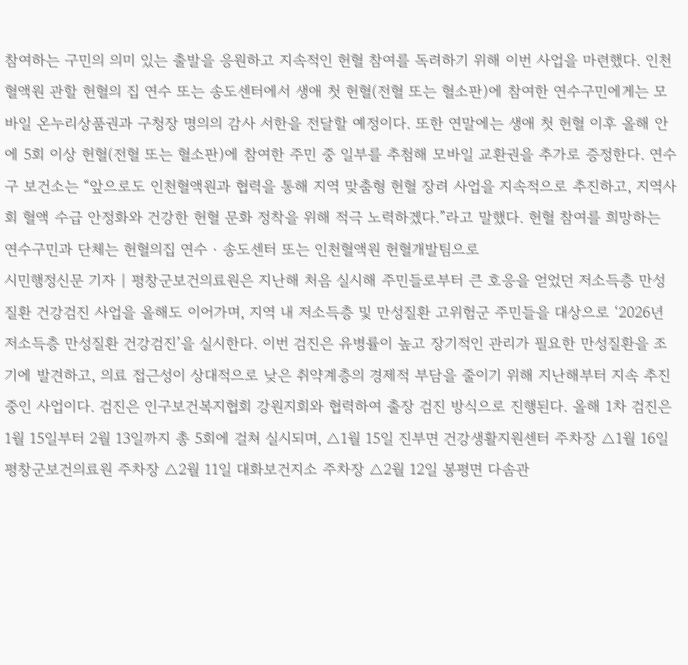참여하는 구민의 의미 있는 출발을 응원하고 지속적인 헌혈 참여를 독려하기 위해 이번 사업을 마련했다. 인천혈액원 관할 헌혈의 집 연수 또는 송도센터에서 생애 첫 헌혈(전혈 또는 혈소판)에 참여한 연수구민에게는 모바일 온누리상품권과 구청장 명의의 감사 서한을 전달할 예정이다. 또한 연말에는 생애 첫 헌혈 이후 올해 안에 5회 이상 헌혈(전혈 또는 혈소판)에 참여한 주민 중 일부를 추첨해 모바일 교환권을 추가로 증정한다. 연수구 보건소는 “앞으로도 인천혈액원과 협력을 통해 지역 맞춤형 헌혈 장려 사업을 지속적으로 추진하고, 지역사회 혈액 수급 안정화와 건강한 헌혈 문화 정착을 위해 적극 노력하겠다.”라고 말했다. 헌혈 참여를 희망하는 연수구민과 단체는 헌혈의집 연수‧송도센터 또는 인천혈액원 헌혈개발팀으로
시민행정신문 기자 | 평창군보건의료원은 지난해 처음 실시해 주민들로부터 큰 호응을 얻었던 저소득층 만성질환 건강검진 사업을 올해도 이어가며, 지역 내 저소득층 및 만성질환 고위험군 주민들을 대상으로 ‘2026년 저소득층 만성질환 건강검진’을 실시한다. 이번 검진은 유병률이 높고 장기적인 관리가 필요한 만성질환을 조기에 발견하고, 의료 접근성이 상대적으로 낮은 취약계층의 경제적 부담을 줄이기 위해 지난해부터 지속 추진 중인 사업이다. 검진은 인구보건복지협회 강원지회와 협력하여 출장 검진 방식으로 진행된다. 올해 1차 검진은 1월 15일부터 2월 13일까지 총 5회에 걸쳐 실시되며, △1월 15일 진부면 건강생활지원센터 주차장 △1월 16일 평창군보건의료원 주차장 △2월 11일 대화보건지소 주차장 △2월 12일 봉평면 다솜관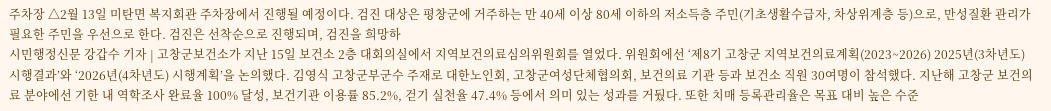주차장 △2월 13일 미탄면 복지회관 주차장에서 진행될 예정이다. 검진 대상은 평창군에 거주하는 만 40세 이상 80세 이하의 저소득층 주민(기초생활수급자, 차상위계층 등)으로, 만성질환 관리가 필요한 주민을 우선으로 한다. 검진은 선착순으로 진행되며, 검진을 희망하
시민행정신문 강갑수 기자 | 고창군보건소가 지난 15일 보건소 2층 대회의실에서 지역보건의료심의위원회를 열었다. 위원회에선 ‘제8기 고창군 지역보건의료계획(2023~2026) 2025년(3차년도) 시행결과’와 ‘2026년(4차년도) 시행계획’을 논의했다. 김영식 고창군부군수 주재로 대한노인회, 고창군여성단체협의회, 보건의료 기관 등과 보건소 직원 30여명이 참석했다. 지난해 고창군 보건의료 분야에선 기한 내 역학조사 완료율 100% 달성, 보건기관 이용률 85.2%, 걷기 실천율 47.4% 등에서 의미 있는 성과를 거뒀다. 또한 치매 등록관리율은 목표 대비 높은 수준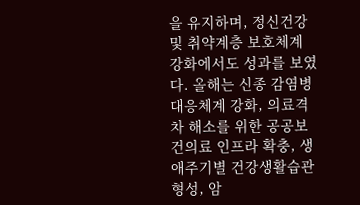을 유지하며, 정신건강 및 취약계층 보호체계 강화에서도 성과를 보였다. 올해는 신종 감염병 대응체계 강화, 의료격차 해소를 위한 공공보건의료 인프라 확충, 생애주기별 건강생활습관 형성, 암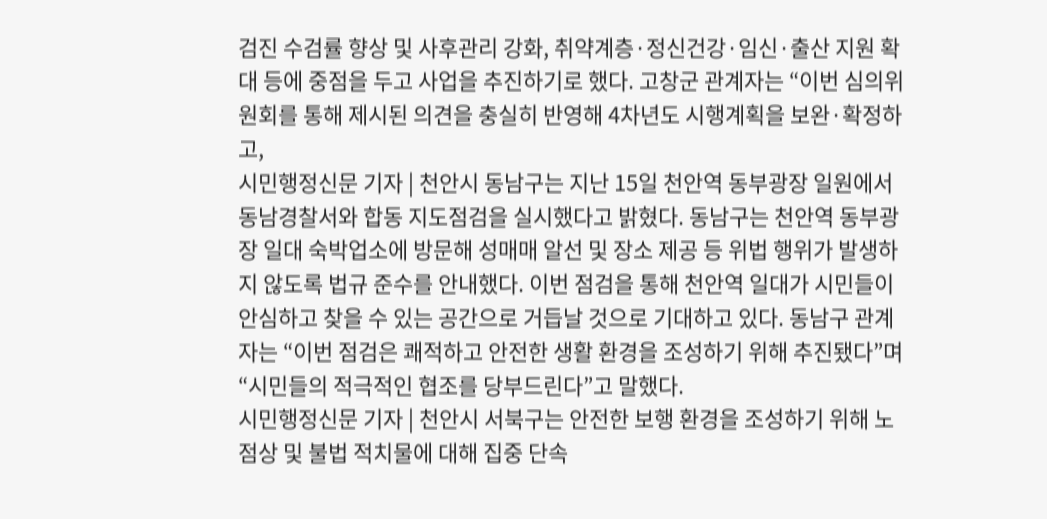검진 수검률 향상 및 사후관리 강화, 취약계층·정신건강·임신·출산 지원 확대 등에 중점을 두고 사업을 추진하기로 했다. 고창군 관계자는 “이번 심의위원회를 통해 제시된 의견을 충실히 반영해 4차년도 시행계획을 보완·확정하고,
시민행정신문 기자 | 천안시 동남구는 지난 15일 천안역 동부광장 일원에서 동남경찰서와 합동 지도점검을 실시했다고 밝혔다. 동남구는 천안역 동부광장 일대 숙박업소에 방문해 성매매 알선 및 장소 제공 등 위법 행위가 발생하지 않도록 법규 준수를 안내했다. 이번 점검을 통해 천안역 일대가 시민들이 안심하고 찾을 수 있는 공간으로 거듭날 것으로 기대하고 있다. 동남구 관계자는 “이번 점검은 쾌적하고 안전한 생활 환경을 조성하기 위해 추진됐다”며 “시민들의 적극적인 협조를 당부드린다”고 말했다.
시민행정신문 기자 | 천안시 서북구는 안전한 보행 환경을 조성하기 위해 노점상 및 불법 적치물에 대해 집중 단속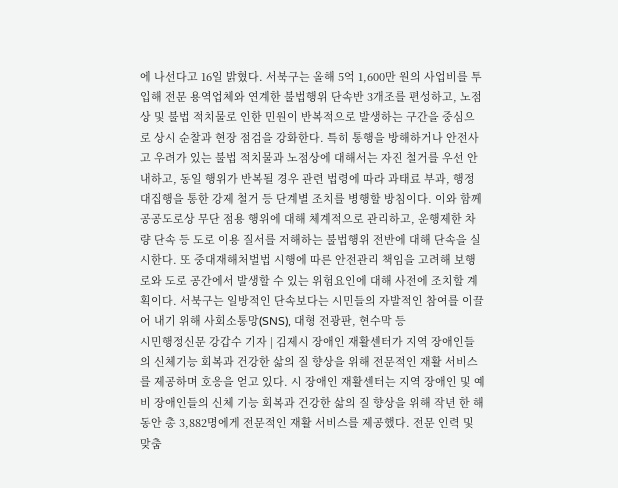에 나선다고 16일 밝혔다. 서북구는 올해 5억 1,600만 원의 사업비를 투입해 전문 용역업체와 연계한 불법행위 단속반 3개조를 편성하고, 노점상 및 불법 적치물로 인한 민원이 반복적으로 발생하는 구간을 중심으로 상시 순찰과 현장 점검을 강화한다. 특히 통행을 방해하거나 안전사고 우려가 있는 불법 적치물과 노점상에 대해서는 자진 철거를 우선 안내하고, 동일 행위가 반복될 경우 관련 법령에 따라 과태료 부과, 행정대집행을 통한 강제 철거 등 단계별 조치를 병행할 방침이다. 이와 함께 공공도로상 무단 점용 행위에 대해 체계적으로 관리하고, 운행제한 차량 단속 등 도로 이용 질서를 저해하는 불법행위 전반에 대해 단속을 실시한다. 또 중대재해처벌법 시행에 따른 안전관리 책임을 고려해 보행로와 도로 공간에서 발생할 수 있는 위험요인에 대해 사전에 조치할 계획이다. 서북구는 일방적인 단속보다는 시민들의 자발적인 참여를 이끌어 내기 위해 사회소통망(SNS), 대형 전광판, 현수막 등
시민행정신문 강갑수 기자 | 김제시 장애인 재활센터가 지역 장애인들의 신체기능 회복과 건강한 삶의 질 향상을 위해 전문적인 재활 서비스를 제공하며 호응을 얻고 있다. 시 장애인 재활센터는 지역 장애인 및 예비 장애인들의 신체 기능 회복과 건강한 삶의 질 향상을 위해 작년 한 해 동안 총 3,882명에게 전문적인 재활 서비스를 제공했다. 전문 인력 및 맞춤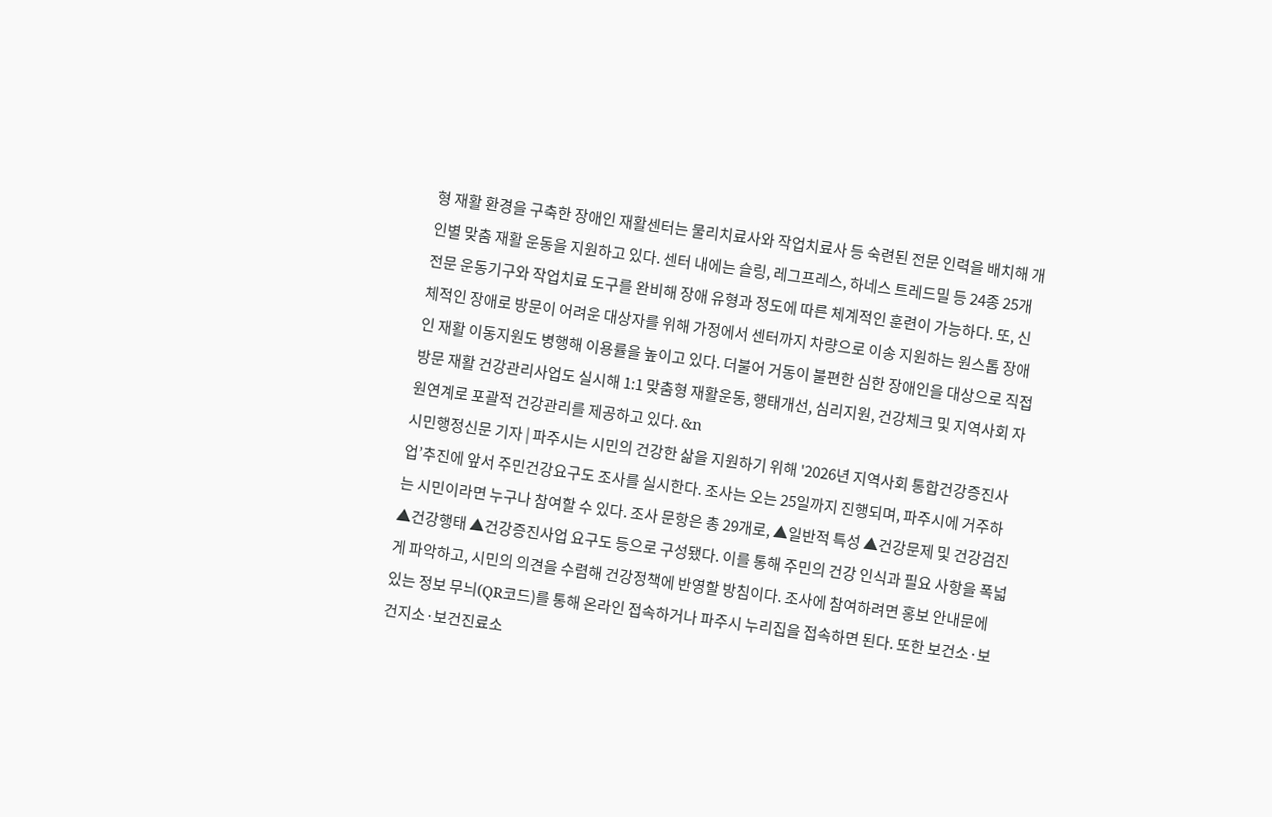형 재활 환경을 구축한 장애인 재활센터는 물리치료사와 작업치료사 등 숙련된 전문 인력을 배치해 개인별 맞춤 재활 운동을 지원하고 있다. 센터 내에는 슬링, 레그프레스, 하네스 트레드밀 등 24종 25개 전문 운동기구와 작업치료 도구를 완비해 장애 유형과 정도에 따른 체계적인 훈련이 가능하다. 또, 신체적인 장애로 방문이 어려운 대상자를 위해 가정에서 센터까지 차량으로 이송 지원하는 원스톱 장애인 재활 이동지원도 병행해 이용률을 높이고 있다. 더불어 거동이 불편한 심한 장애인을 대상으로 직접 방문 재활 건강관리사업도 실시해 1:1 맞춤형 재활운동, 행태개선, 심리지원, 건강체크 및 지역사회 자원연계로 포괄적 건강관리를 제공하고 있다. &n
시민행정신문 기자 | 파주시는 시민의 건강한 삶을 지원하기 위해 '2026년 지역사회 통합건강증진사업’추진에 앞서 주민건강요구도 조사를 실시한다. 조사는 오는 25일까지 진행되며, 파주시에 거주하는 시민이라면 누구나 참여할 수 있다. 조사 문항은 총 29개로, ▲일반적 특성 ▲건강문제 및 건강검진 ▲건강행태 ▲건강증진사업 요구도 등으로 구성됐다. 이를 통해 주민의 건강 인식과 필요 사항을 폭넓게 파악하고, 시민의 의견을 수렴해 건강정책에 반영할 방침이다. 조사에 참여하려면 홍보 안내문에 있는 정보 무늬(QR코드)를 통해 온라인 접속하거나 파주시 누리집을 접속하면 된다. 또한 보건소·보건지소·보건진료소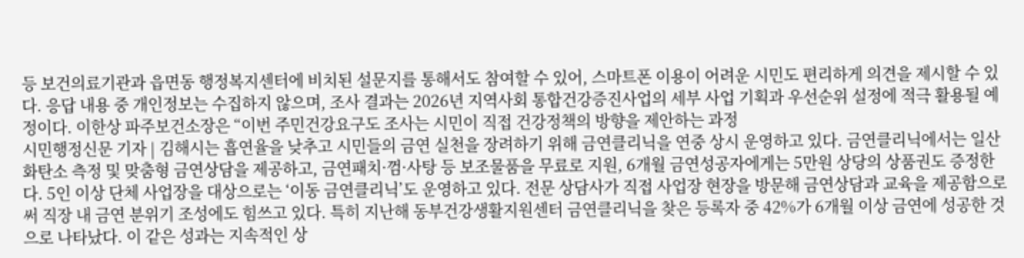등 보건의료기관과 읍면동 행정복지센터에 비치된 설문지를 통해서도 참여할 수 있어, 스마트폰 이용이 어려운 시민도 편리하게 의견을 제시할 수 있다. 응답 내용 중 개인정보는 수집하지 않으며, 조사 결과는 2026년 지역사회 통합건강증진사업의 세부 사업 기획과 우선순위 설정에 적극 활용될 예정이다. 이한상 파주보건소장은 “이번 주민건강요구도 조사는 시민이 직접 건강정책의 방향을 제안하는 과정
시민행정신문 기자 | 김해시는 흡연율을 낮추고 시민들의 금연 실천을 장려하기 위해 금연클리닉을 연중 상시 운영하고 있다. 금연클리닉에서는 일산화탄소 측정 및 맞춤형 금연상담을 제공하고, 금연패치·껌·사탕 등 보조물품을 무료로 지원, 6개월 금연성공자에게는 5만원 상당의 상품권도 증정한다. 5인 이상 단체 사업장을 대상으로는 ‘이동 금연클리닉’도 운영하고 있다. 전문 상담사가 직접 사업장 현장을 방문해 금연상담과 교육을 제공함으로써 직장 내 금연 분위기 조성에도 힘쓰고 있다. 특히 지난해 동부건강생활지원센터 금연클리닉을 찾은 등록자 중 42%가 6개월 이상 금연에 성공한 것으로 나타났다. 이 같은 성과는 지속적인 상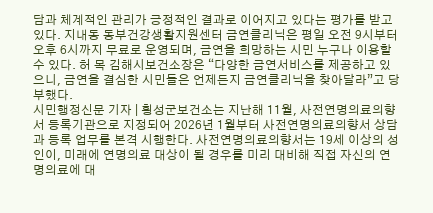담과 체계적인 관리가 긍정적인 결과로 이어지고 있다는 평가를 받고 있다. 지내동 동부건강생활지원센터 금연클리닉은 평일 오전 9시부터 오후 6시까지 무료로 운영되며, 금연을 희망하는 시민 누구나 이용할 수 있다. 허 목 김해시보건소장은 “다양한 금연서비스를 제공하고 있으니, 금연을 결심한 시민들은 언제든지 금연클리닉을 찾아달라”고 당부했다.
시민행정신문 기자 | 횡성군보건소는 지난해 11월, 사전연명의료의향서 등록기관으로 지정되어 2026년 1월부터 사전연명의료의향서 상담과 등록 업무를 본격 시행한다. 사전연명의료의향서는 19세 이상의 성인이, 미래에 연명의료 대상이 될 경우를 미리 대비해 직접 자신의 연명의료에 대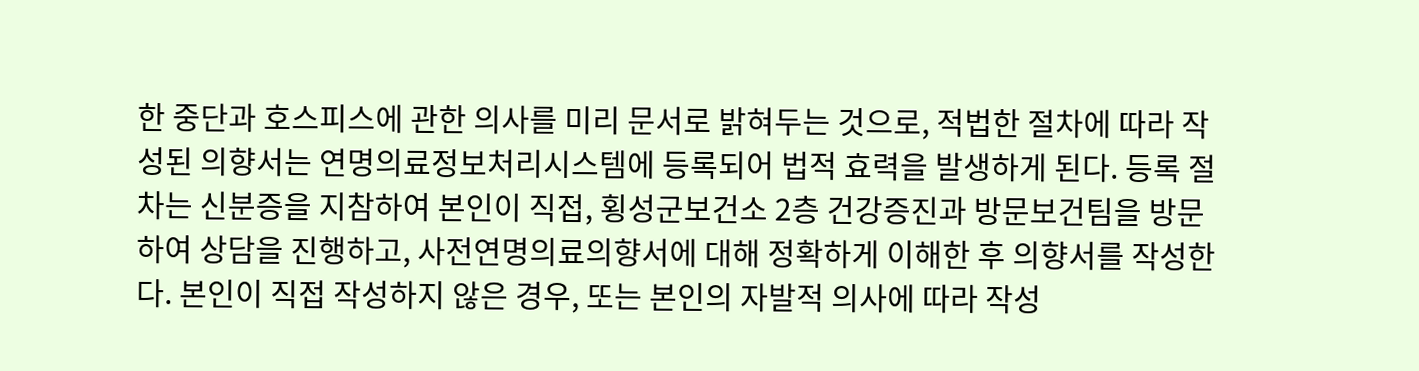한 중단과 호스피스에 관한 의사를 미리 문서로 밝혀두는 것으로, 적법한 절차에 따라 작성된 의향서는 연명의료정보처리시스템에 등록되어 법적 효력을 발생하게 된다. 등록 절차는 신분증을 지참하여 본인이 직접, 횡성군보건소 2층 건강증진과 방문보건팀을 방문하여 상담을 진행하고, 사전연명의료의향서에 대해 정확하게 이해한 후 의향서를 작성한다. 본인이 직접 작성하지 않은 경우, 또는 본인의 자발적 의사에 따라 작성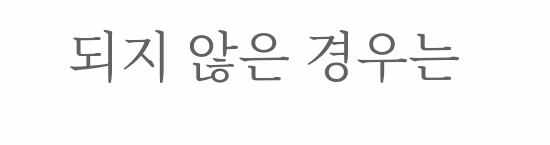되지 않은 경우는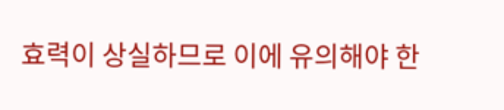효력이 상실하므로 이에 유의해야 한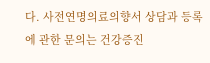다. 사전연명의료의향서 상담과 등록에 관한 문의는 건강증진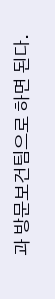과 방문보건팀으로 하면 된다.